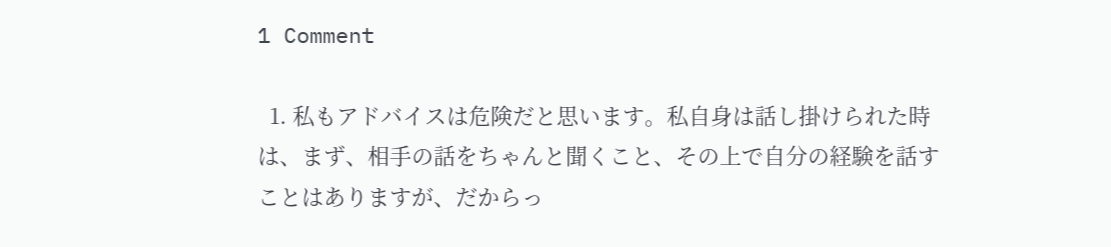1 Comment

  1. 私もアドバイスは危険だと思います。私自身は話し掛けられた時は、まず、相手の話をちゃんと聞くこと、その上で自分の経験を話すことはありますが、だからっ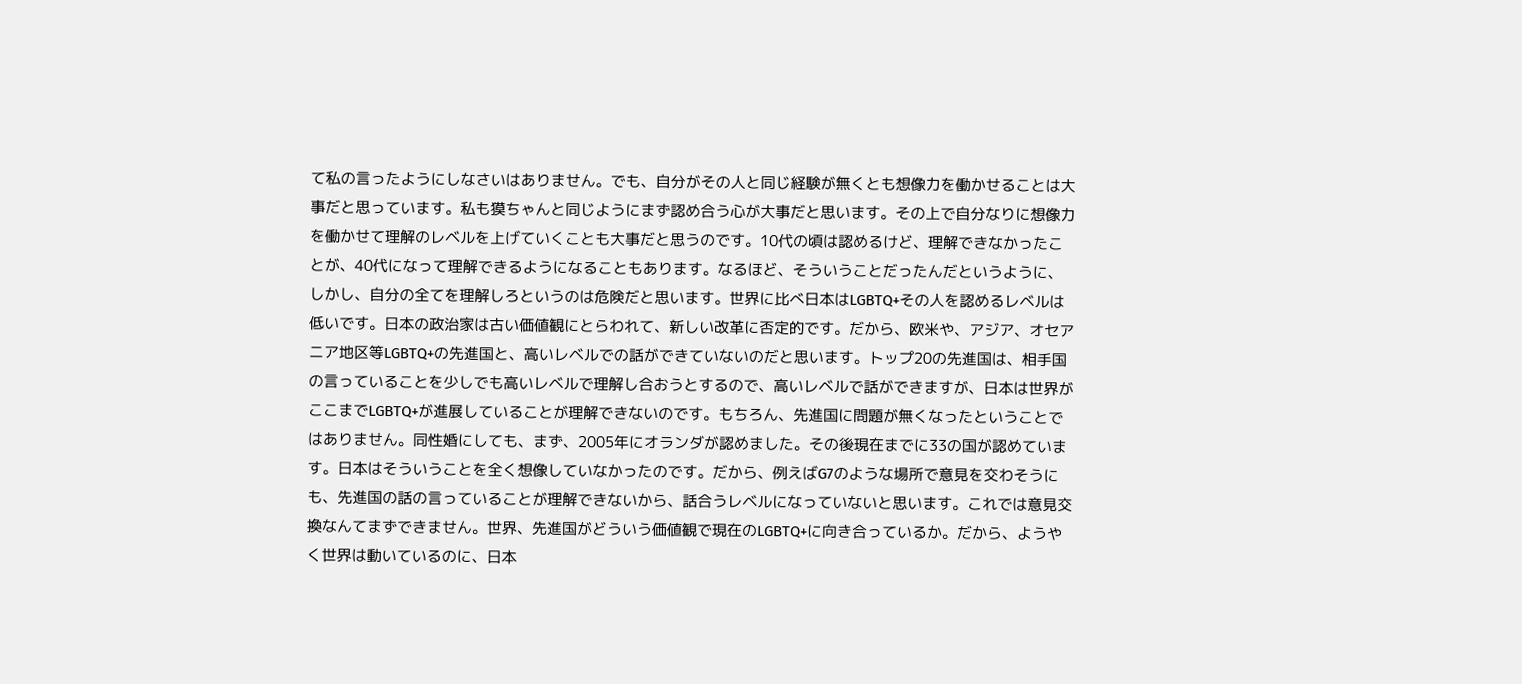て私の言ったようにしなさいはありません。でも、自分がその人と同じ経験が無くとも想像力を働かせることは大事だと思っています。私も獏ちゃんと同じようにまず認め合う心が大事だと思います。その上で自分なりに想像力を働かせて理解のレベルを上げていくことも大事だと思うのです。10代の頃は認めるけど、理解できなかったことが、40代になって理解できるようになることもあります。なるほど、そういうことだったんだというように、しかし、自分の全てを理解しろというのは危険だと思います。世界に比べ日本はLGBTQ+その人を認めるレベルは低いです。日本の政治家は古い価値観にとらわれて、新しい改革に否定的です。だから、欧米や、アジア、オセアニア地区等LGBTQ+の先進国と、高いレベルでの話ができていないのだと思います。トップ20の先進国は、相手国の言っていることを少しでも高いレベルで理解し合おうとするので、高いレベルで話ができますが、日本は世界がここまでLGBTQ+が進展していることが理解できないのです。もちろん、先進国に問題が無くなったということではありません。同性婚にしても、まず、2005年にオランダが認めました。その後現在までに33の国が認めています。日本はそういうことを全く想像していなかったのです。だから、例えばG7のような場所で意見を交わそうにも、先進国の話の言っていることが理解できないから、話合うレベルになっていないと思います。これでは意見交換なんてまずできません。世界、先進国がどういう価値観で現在のLGBTQ+に向き合っているか。だから、ようやく世界は動いているのに、日本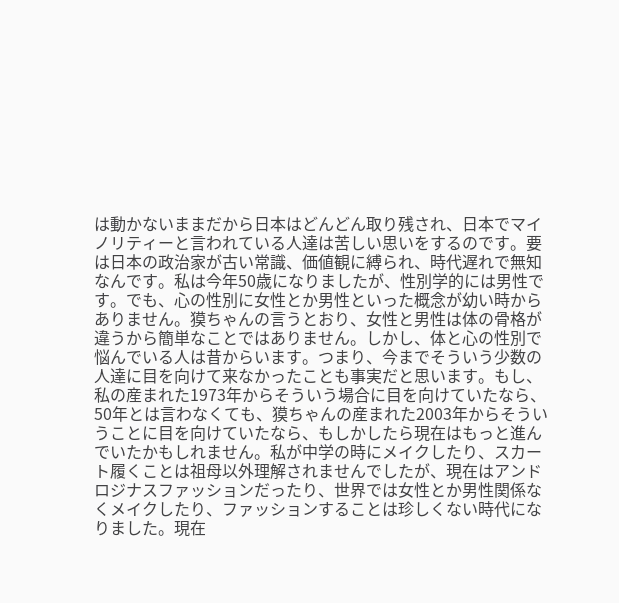は動かないままだから日本はどんどん取り残され、日本でマイノリティーと言われている人達は苦しい思いをするのです。要は日本の政治家が古い常識、価値観に縛られ、時代遅れで無知なんです。私は今年50歳になりましたが、性別学的には男性です。でも、心の性別に女性とか男性といった概念が幼い時からありません。獏ちゃんの言うとおり、女性と男性は体の骨格が違うから簡単なことではありません。しかし、体と心の性別で悩んでいる人は昔からいます。つまり、今までそういう少数の人達に目を向けて来なかったことも事実だと思います。もし、私の産まれた1973年からそういう場合に目を向けていたなら、50年とは言わなくても、獏ちゃんの産まれた2003年からそういうことに目を向けていたなら、もしかしたら現在はもっと進んでいたかもしれません。私が中学の時にメイクしたり、スカート履くことは祖母以外理解されませんでしたが、現在はアンドロジナスファッションだったり、世界では女性とか男性関係なくメイクしたり、ファッションすることは珍しくない時代になりました。現在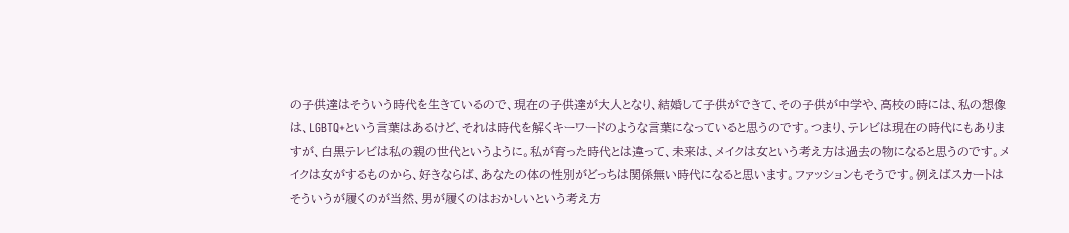の子供達はそういう時代を生きているので、現在の子供達が大人となり、結婚して子供ができて、その子供が中学や、高校の時には、私の想像は、LGBTQ+という言葉はあるけど、それは時代を解くキーワードのような言葉になっていると思うのです。つまり、テレビは現在の時代にもありますが、白黒テレビは私の親の世代というように。私が育った時代とは違って、未来は、メイクは女という考え方は過去の物になると思うのです。メイクは女がするものから、好きならば、あなたの体の性別がどっちは関係無い時代になると思います。ファッションもそうです。例えばスカートはそういうが履くのが当然、男が履くのはおかしいという考え方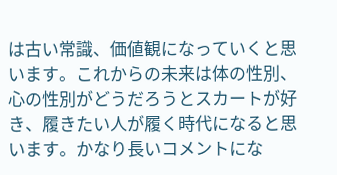は古い常識、価値観になっていくと思います。これからの未来は体の性別、心の性別がどうだろうとスカートが好き、履きたい人が履く時代になると思います。かなり長いコメントにな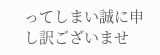ってしまい誠に申し訳ございませ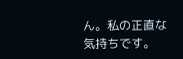ん。私の正直な気持ちです。